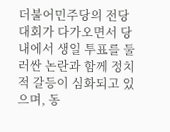더불어민주당의 전당대회가 다가오면서 당내에서 생일 투표를 둘러싼 논란과 함께 정치적 갈등이 심화되고 있으며, 동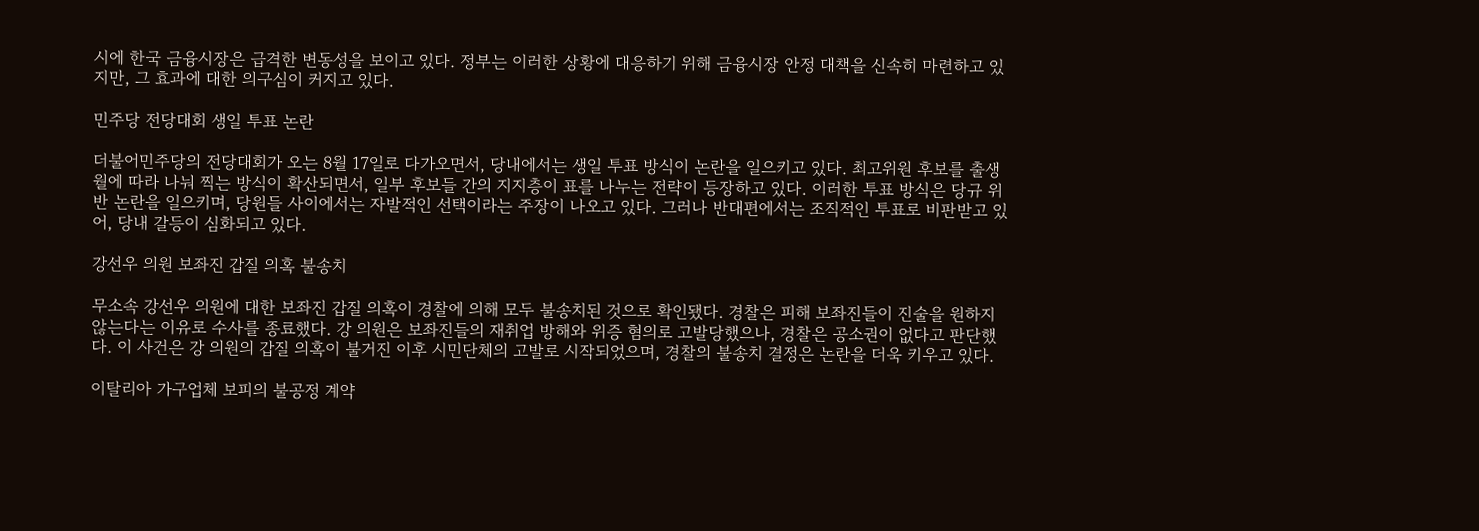시에 한국 금융시장은 급격한 변동성을 보이고 있다. 정부는 이러한 상황에 대응하기 위해 금융시장 안정 대책을 신속히 마련하고 있지만, 그 효과에 대한 의구심이 커지고 있다.

민주당 전당대회 생일 투표 논란

더불어민주당의 전당대회가 오는 8월 17일로 다가오면서, 당내에서는 생일 투표 방식이 논란을 일으키고 있다. 최고위원 후보를 출생 월에 따라 나눠 찍는 방식이 확산되면서, 일부 후보들 간의 지지층이 표를 나누는 전략이 등장하고 있다. 이러한 투표 방식은 당규 위반 논란을 일으키며, 당원들 사이에서는 자발적인 선택이라는 주장이 나오고 있다. 그러나 반대편에서는 조직적인 투표로 비판받고 있어, 당내 갈등이 심화되고 있다.

강선우 의원 보좌진 갑질 의혹 불송치

무소속 강선우 의원에 대한 보좌진 갑질 의혹이 경찰에 의해 모두 불송치된 것으로 확인됐다. 경찰은 피해 보좌진들이 진술을 원하지 않는다는 이유로 수사를 종료했다. 강 의원은 보좌진들의 재취업 방해와 위증 혐의로 고발당했으나, 경찰은 공소권이 없다고 판단했다. 이 사건은 강 의원의 갑질 의혹이 불거진 이후 시민단체의 고발로 시작되었으며, 경찰의 불송치 결정은 논란을 더욱 키우고 있다.

이탈리아 가구업체 보피의 불공정 계약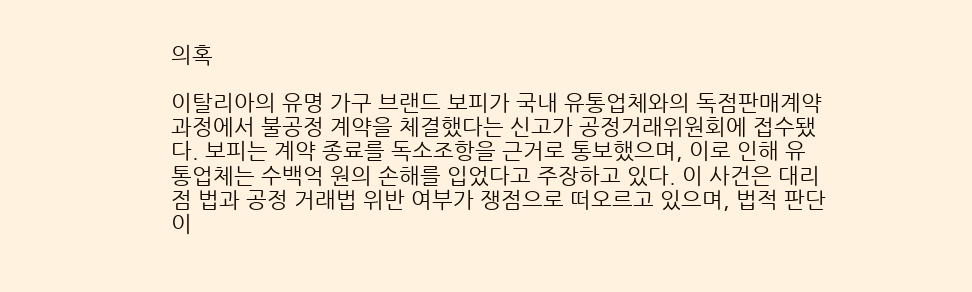의혹

이탈리아의 유명 가구 브랜드 보피가 국내 유통업체와의 독점판매계약 과정에서 불공정 계약을 체결했다는 신고가 공정거래위원회에 접수됐다. 보피는 계약 종료를 독소조항을 근거로 통보했으며, 이로 인해 유통업체는 수백억 원의 손해를 입었다고 주장하고 있다. 이 사건은 대리점 법과 공정 거래법 위반 여부가 쟁점으로 떠오르고 있으며, 법적 판단이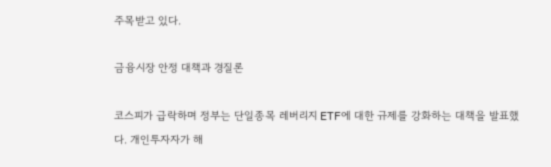주목받고 있다.

금융시장 안정 대책과 경질론

코스피가 급락하며 정부는 단일종목 레버리지 ETF에 대한 규제를 강화하는 대책을 발표했다. 개인투자자가 해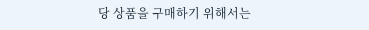당 상품을 구매하기 위해서는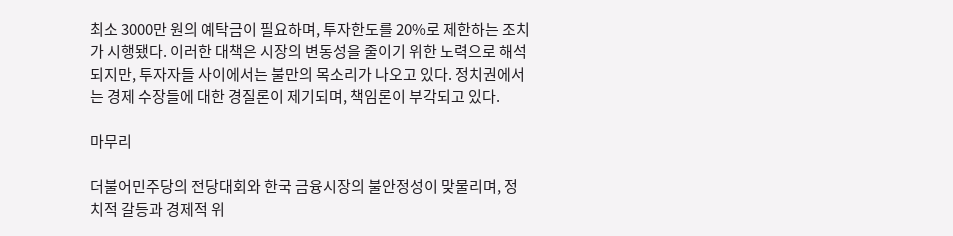최소 3000만 원의 예탁금이 필요하며, 투자한도를 20%로 제한하는 조치가 시행됐다. 이러한 대책은 시장의 변동성을 줄이기 위한 노력으로 해석되지만, 투자자들 사이에서는 불만의 목소리가 나오고 있다. 정치권에서는 경제 수장들에 대한 경질론이 제기되며, 책임론이 부각되고 있다.

마무리

더불어민주당의 전당대회와 한국 금융시장의 불안정성이 맞물리며, 정치적 갈등과 경제적 위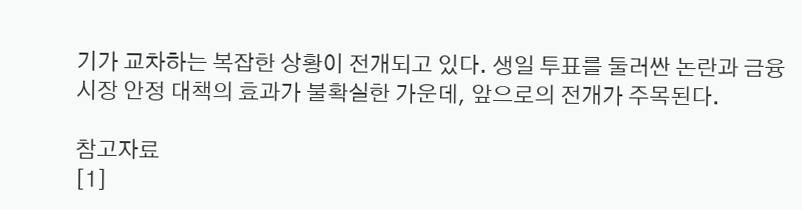기가 교차하는 복잡한 상황이 전개되고 있다. 생일 투표를 둘러싼 논란과 금융시장 안정 대책의 효과가 불확실한 가운데, 앞으로의 전개가 주목된다.

참고자료
[1]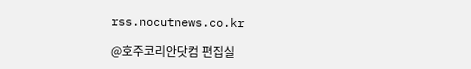rss.nocutnews.co.kr

@호주코리안닷컴 편집실